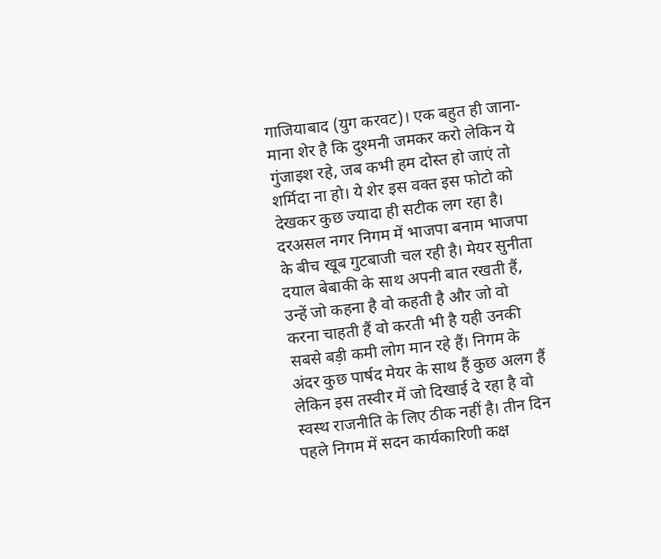गाजियाबाद (युग करवट)। एक बहुत ही जाना-माना शेर है कि दुश्मनी जमकर करो लेकिन ये गुंजाइश रहे, जब कभी हम दोस्त हो जाएं तो शर्मिदा ना हो। ये शेर इस वक्त इस फोटो को देखकर कुछ ज्यादा ही सटीक लग रहा है। दरअसल नगर निगम में भाजपा बनाम भाजपा के बीच खूब गुटबाजी चल रही है। मेयर सुनीता दयाल बेबाकी के साथ अपनी बात रखती हैं, उन्हें जो कहना है वो कहती है और जो वो करना चाहती हैं वो करती भी है यही उनकी सबसे बड़ी कमी लोग मान रहे हैं। निगम के अंदर कुछ पार्षद मेयर के साथ हैं कुछ अलग हैं लेकिन इस तस्वीर में जो दिखाई दे रहा है वो स्वस्थ राजनीति के लिए ठीक नहीं है। तीन दिन पहले निगम में सदन कार्यकारिणी कक्ष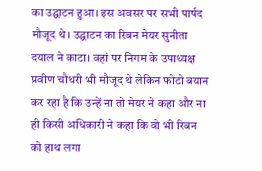का उद्घाटन हुआ। इस अवसर पर सभी पार्षद मौजूद थे। उद्घाटन का रिबन मेयर सुनीता दयाल ने काटा। वहां पर निगम के उपाध्यक्ष प्रवीण चौधरी भी मौजूद थे लेकिन फोटो बयान कर रहा है कि उन्हें ना तो मेयर ने कहा और ना ही किसी अधिकारी ने कहा कि वो भी रिबन को हाथ लगा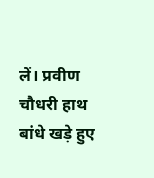लें। प्रवीण चौधरी हाथ बांधे खड़े हुए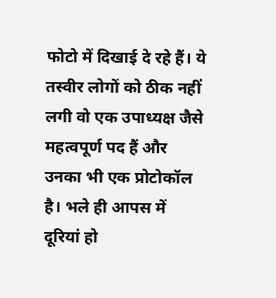फोटो में दिखाई दे रहे हैं। ये तस्वीर लोगों को ठीक नहीं लगी वो एक उपाध्यक्ष जैसे महत्वपूर्ण पद हैं और उनका भी एक प्रोटोकॉल है। भले ही आपस में दूरियां हो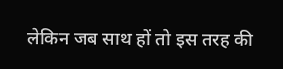लेकिन जब साथ हों तो इस तरह की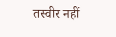तस्वीर नहीं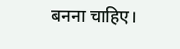बनना चाहिए।